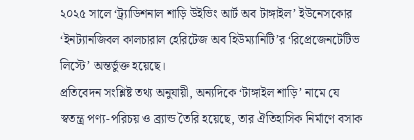২০২৫ সালে ‘ট্র্যাডিশনাল শাড়ি উইভিং আর্ট অব টাঙ্গাইল’ ইউনেসকোর ‘ইনট্যানজিবল কালচারাল হেরিটেজ অব হিউম্যানিটি’র ‘রিপ্রেজেনটেটিভ লিস্টে’ অন্তর্ভুক্ত হয়েছে।
প্রতিবেদন সংশ্লিষ্ট তথ্য অনুযায়ী, অন্যদিকে ‘টাঙ্গাইল শাড়ি’ নামে যে স্বতন্ত্র পণ্য-পরিচয় ও ব্র্যান্ড তৈরি হয়েছে, তার ঐতিহাসিক নির্মাণে বসাক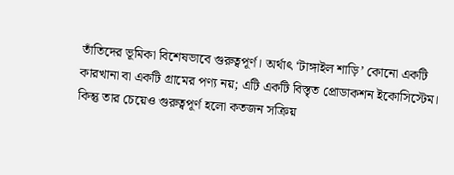তাঁতিদের ভূমিকা বিশেষভাবে গুরুত্বপূর্ণ। অর্থাৎ ‘টাঙ্গাইল শাড়ি’ কোনো একটি কারখানা বা একটি গ্রামের পণ্য নয়; এটি একটি বিস্তৃত প্রোডাকশন ইকোসিস্টেম। কিন্তু তার চেয়েও গুরুত্বপূর্ণ হলো কতজন সক্রিয়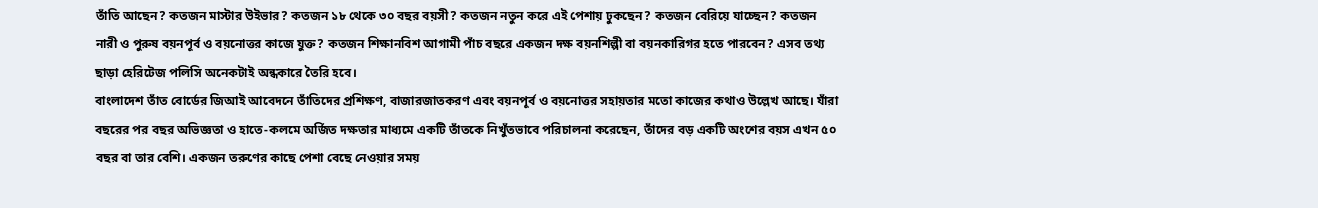তাঁতি আছেন? কতজন মাস্টার উইভার? কতজন ১৮ থেকে ৩০ বছর বয়সী? কতজন নতুন করে এই পেশায় ঢুকছেন? কতজন বেরিয়ে যাচ্ছেন? কতজন নারী ও পুরুষ বয়নপূর্ব ও বয়নোত্তর কাজে যুক্ত? কতজন শিক্ষানবিশ আগামী পাঁচ বছরে একজন দক্ষ বয়নশিল্পী বা বয়নকারিগর হতে পারবেন? এসব তথ্য ছাড়া হেরিটেজ পলিসি অনেকটাই অন্ধকারে তৈরি হবে।
বাংলাদেশ তাঁত বোর্ডের জিআই আবেদনে তাঁতিদের প্রশিক্ষণ, বাজারজাতকরণ এবং বয়নপূর্ব ও বয়নোত্তর সহায়তার মতো কাজের কথাও উল্লেখ আছে। যাঁরা বছরের পর বছর অভিজ্ঞতা ও হাতে-কলমে অর্জিত দক্ষতার মাধ্যমে একটি তাঁতকে নিখুঁতভাবে পরিচালনা করেছেন, তাঁদের বড় একটি অংশের বয়স এখন ৫০ বছর বা তার বেশি। একজন তরুণের কাছে পেশা বেছে নেওয়ার সময়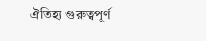ঐতিহ্য গুরুত্বপূর্ণ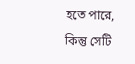হতে পারে, কিন্তু সেটি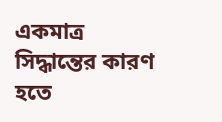একমাত্র সিদ্ধান্তের কারণ হতে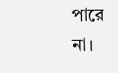পারে না।